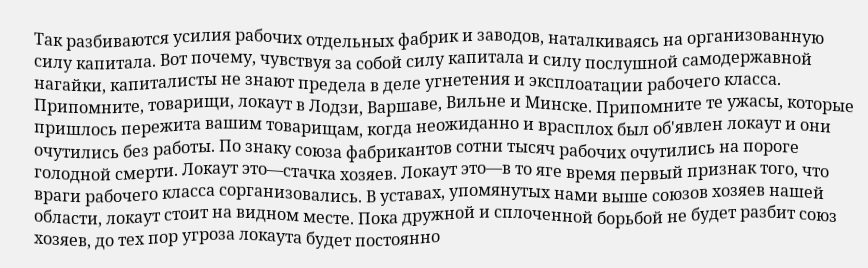Так разбиваются усилия рабочих отдельных фабрик и заводов, наталкиваясь на организованную силу капитала. Вот почему, чувствуя за собой силу капитала и силу послушной самодержавной нагайки, капиталисты не знают предела в деле угнетения и эксплоатации рабочего класса. Припомните, товарищи, локаут в Лодзи, Варшаве, Вильне и Минске. Припомните те ужасы, которые пришлось пережита вашим товарищам, когда неожиданно и врасплох был об'явлен локаут и они очутились без работы. По знаку союза фабрикантов сотни тысяч рабочих очутились на пороге голодной смерти. Локаут это—стачка хозяев. Локаут это—в то яге время первый признак того, что враги рабочего класса сорганизовались. В уставах, упомянутых нами выше союзов хозяев нашей области, локаут стоит на видном месте. Пока дружной и сплоченной борьбой не будет разбит союз хозяев, до тех пор угроза локаута будет постоянно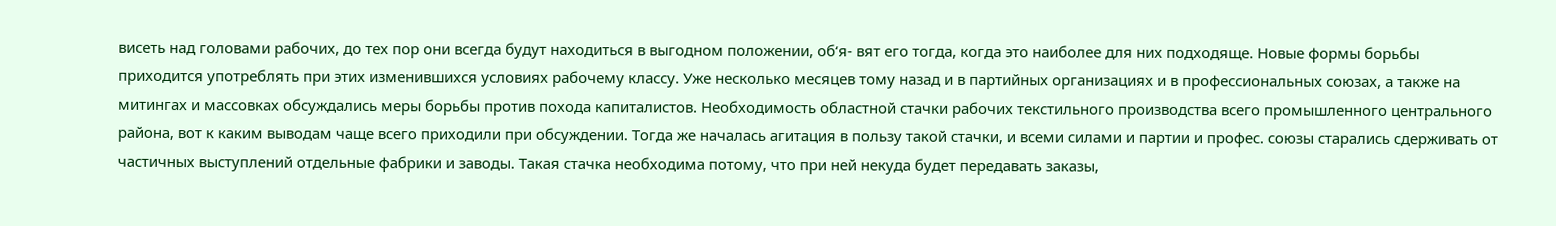висеть над головами рабочих, до тех пор они всегда будут находиться в выгодном положении, об‘я- вят его тогда, когда это наиболее для них подходяще. Новые формы борьбы приходится употреблять при этих изменившихся условиях рабочему классу. Уже несколько месяцев тому назад и в партийных организациях и в профессиональных союзах, а также на митингах и массовках обсуждались меры борьбы против похода капиталистов. Необходимость областной стачки рабочих текстильного производства всего промышленного центрального района, вот к каким выводам чаще всего приходили при обсуждении. Тогда же началась агитация в пользу такой стачки, и всеми силами и партии и профес. союзы старались сдерживать от частичных выступлений отдельные фабрики и заводы. Такая стачка необходима потому, что при ней некуда будет передавать заказы,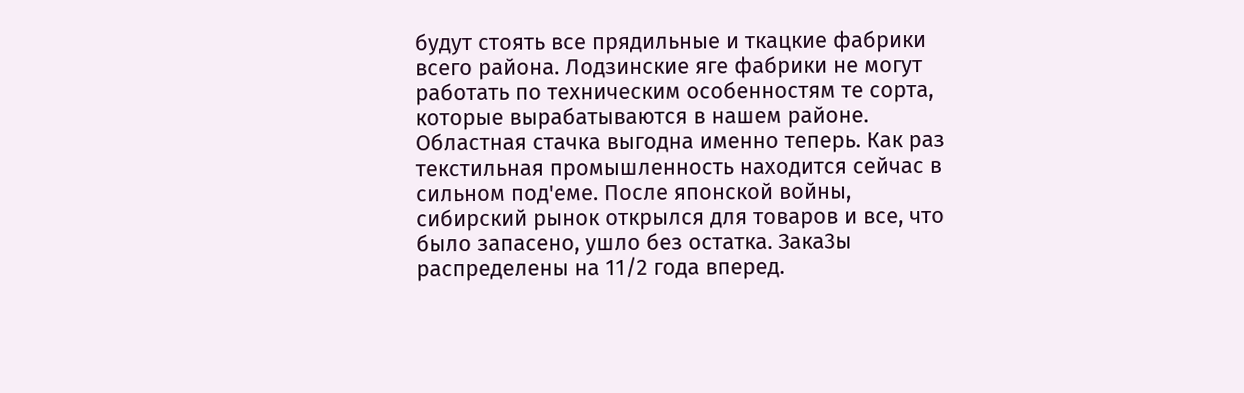будут стоять все прядильные и ткацкие фабрики всего района. Лодзинские яге фабрики не могут работать по техническим особенностям те сорта, которые вырабатываются в нашем районе. Областная стачка выгодна именно теперь. Как раз текстильная промышленность находится сейчас в сильном под'еме. После японской войны, сибирский рынок открылся для товаров и все, что было запасено, ушло без остатка. Зака3ы распределены на 11/2 года вперед.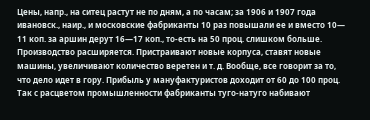Цены, напр., на ситец растут не по дням, а по часам; за 1906 и 1907 года ивановск., наир., и московские фабриканты 10 раз повышали ее и вместо 10— 11 коп. за аршин дерут 16—17 коп., то-есть на 50 проц. слишком больше. Производство расширяется. Пристраивают новые корпуса, ставят новые машины, увеличивают количество веретен и т. д. Вообще, все говорит за то, что дело идет в гору. Прибыль у мануфактуристов доходит от 60 до 100 проц. Так с расцветом промышленности фабриканты туго-натуго набивают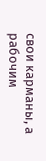свои карманы, а рабочим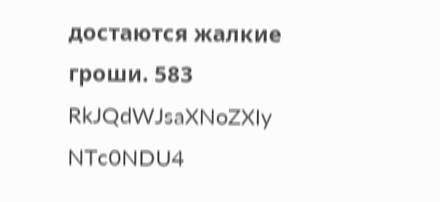достаются жалкие гроши. 583
RkJQdWJsaXNoZXIy NTc0NDU4